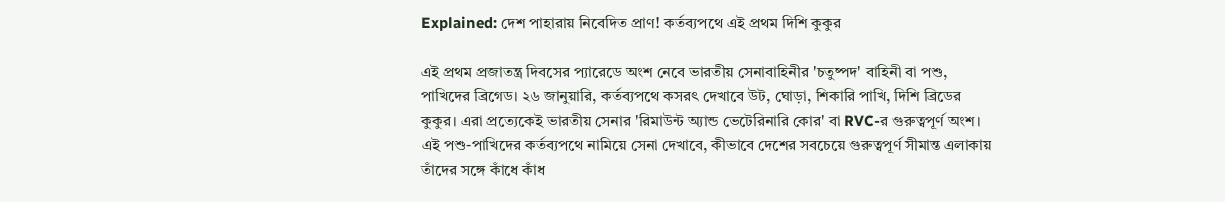Explained: দেশ পাহারায় নিবেদিত প্রাণ! কর্তব্যপথে এই প্রথম দিশি কুকুর

এই প্রথম প্রজাতন্ত্র দিবসের প্যারেডে অংশ নেবে ভারতীয় সেনাবাহিনীর 'চতুষ্পদ' বাহিনী বা পশু, পাখিদের ব্রিগেড। ২৬ জানুয়ারি, কর্তব্যপথে কসরৎ দেখাবে উট, ঘোড়া, শিকারি পাখি, দিশি ব্রিডের কুকুর। এরা প্রত্যেকেই ভারতীয় সেনার 'রিমাউন্ট অ্যান্ড ভেটেরিনারি কোর' বা RVC-র গুরুত্বপূর্ণ অংশ। এই পশু-পাখিদের কর্তব্যপথে নামিয়ে সেনা দেখাবে, কীভাবে দেশের সবচেয়ে গুরুত্বপূর্ণ সীমান্ত এলাকায় তাঁদের সঙ্গে কাঁধে কাঁধ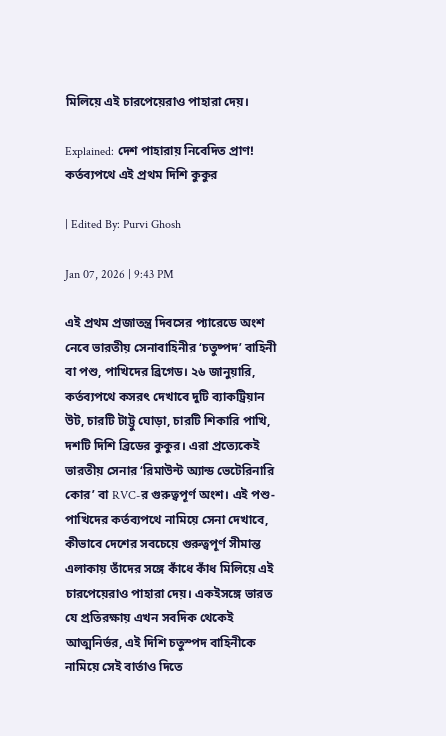মিলিয়ে এই চারপেয়েরাও পাহারা দেয়।

Explained: দেশ পাহারায় নিবেদিত প্রাণ! কর্তব্যপথে এই প্রথম দিশি কুকুর

| Edited By: Purvi Ghosh

Jan 07, 2026 | 9:43 PM

এই প্রথম প্রজাতন্ত্র দিবসের প্যারেডে অংশ নেবে ভারতীয় সেনাবাহিনীর ‘চতুষ্পদ’ বাহিনী বা পশু, পাখিদের ব্রিগেড। ২৬ জানুয়ারি, কর্তব্যপথে কসরৎ দেখাবে দুটি ব্যাকট্রিয়ান উট, চারটি টাট্টু ঘোড়া, চারটি শিকারি পাখি, দশটি দিশি ব্রিডের কুকুর। এরা প্রত্যেকেই ভারতীয় সেনার ‘রিমাউন্ট অ্যান্ড ভেটেরিনারি কোর’ বা RVC-র গুরুত্বপূর্ণ অংশ। এই পশু-পাখিদের কর্তব্যপথে নামিয়ে সেনা দেখাবে, কীভাবে দেশের সবচেয়ে গুরুত্বপূর্ণ সীমান্ত এলাকায় তাঁদের সঙ্গে কাঁধে কাঁধ মিলিয়ে এই চারপেয়েরাও পাহারা দেয়। একইসঙ্গে ভারত যে প্রতিরক্ষায় এখন সবদিক থেকেই আত্মনির্ভর, এই দিশি চতুস্পদ বাহিনীকে নামিয়ে সেই বার্তাও দিতে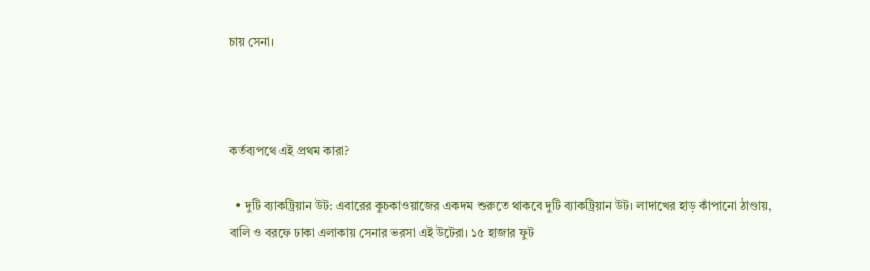চায় সেনা।



কর্তব্যপথে এই প্রথম কারা?

  • দুটি ব্যাকট্রিয়ান উট: এবারের কুচকাওয়াজের একদম শুরুতে থাকবে দুটি ব্যাকট্রিয়ান উট। লাদাখের হাড় কাঁপানো ঠাণ্ডায়, বালি ও বরফে ঢাকা এলাকায় সেনার ভরসা এই উটেরা। ১৫ হাজার ফুট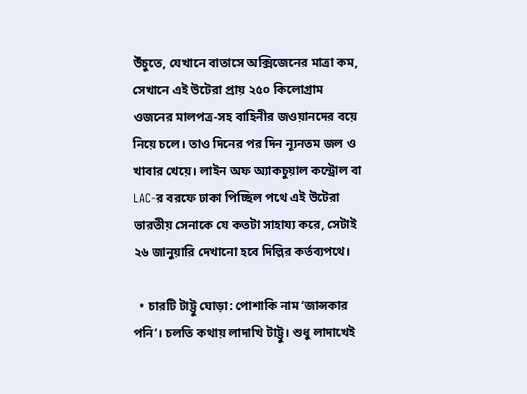উঁচুতে, যেখানে বাতাসে অক্সিজেনের মাত্রা কম, সেখানে এই উটেরা প্রায় ২৫০ কিলোগ্রাম ওজনের মালপত্র-সহ বাহিনীর জওয়ানদের বয়ে নিয়ে চলে। তাও দিনের পর দিন ন্যূনতম জল ও খাবার খেয়ে। লাইন অফ অ্যাকচুয়াল কন্ট্রোল বা LAC-র বরফে ঢাকা পিচ্ছিল পথে এই উটেরা ভারতীয় সেনাকে যে কতটা সাহায্য করে, সেটাই ২৬ জানুয়ারি দেখানো হবে দিল্লির কর্তব্যপথে।

  • চারটি টাট্টু ঘোড়া: পোশাকি নাম ‘জান্সকার পনি‘। চলতি কথায় লাদাখি টাট্টু। শুধু লাদাখেই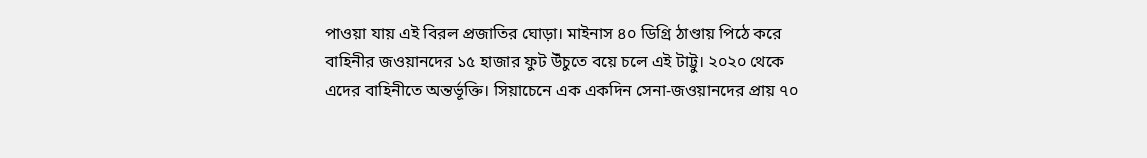পাওয়া যায় এই বিরল প্রজাতির ঘোড়া। মাইনাস ৪০ ডিগ্রি ঠাণ্ডায় পিঠে করে বাহিনীর জওয়ানদের ১৫ হাজার ফুট উঁচুতে বয়ে চলে এই টাট্টু। ২০২০ থেকে এদের বাহিনীতে অন্তৰ্ভূক্তি। সিয়াচেনে এক একদিন সেনা-জওয়ানদের প্রায় ৭০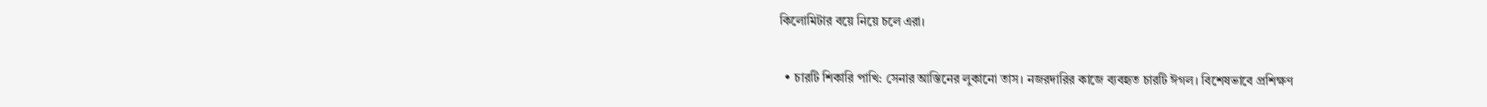কিলোমিটার বয়ে নিয়ে চলে এরা।

  • চারটি শিকারি পাখি: সেনার আস্তিনের লুকানো তাস। নজরদারির কাজে ব্যবহৃত চারটি ঈগল। বিশেষভাবে প্রশিক্ষণ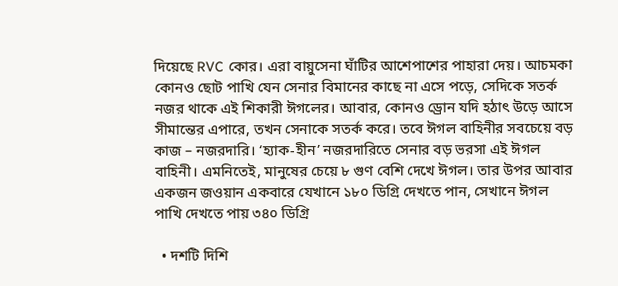দিয়েছে RVC কোর। এরা বায়ুসেনা ঘাঁটির আশেপাশের পাহারা দেয়। আচমকা কোনও ছোট পাখি যেন সেনার বিমানের কাছে না এসে পড়ে, সেদিকে সতর্ক নজর থাকে এই শিকারী ঈগলের। আবার, কোনও ড্রোন যদি হঠাৎ উড়ে আসে সীমান্তের এপারে, তখন সেনাকে সতর্ক করে। তবে ঈগল বাহিনীর সবচেয়ে বড় কাজ – নজরদারি। ‘হ্যাক-হীন’ নজরদারিতে সেনার বড় ভরসা এই ঈগল বাহিনী। এমনিতেই, মানুষের চেয়ে ৮ গুণ বেশি দেখে ঈগল। তার উপর আবার একজন জওয়ান একবারে যেখানে ১৮০ ডিগ্রি দেখতে পান, সেখানে ঈগল পাখি দেখতে পায় ৩৪০ ডিগ্রি

  • দশটি দিশি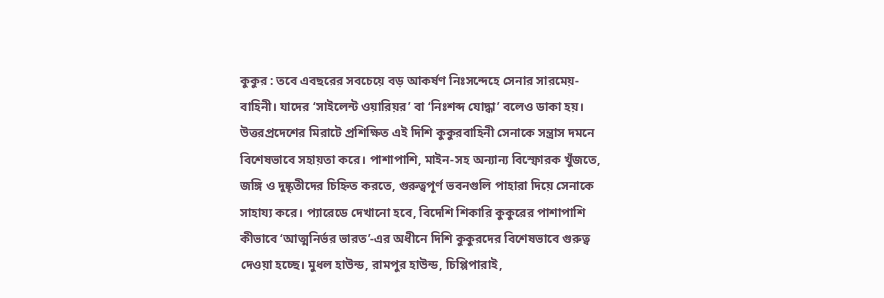কুকুর : তবে এবছরের সবচেয়ে বড় আকর্ষণ নিঃসন্দেহে সেনার সারমেয়-বাহিনী। যাদের ‘সাইলেন্ট ওয়ারিয়র’ বা ‘নিঃশব্দ যোদ্ধা’ বলেও ডাকা হয়। উত্তরপ্রদেশের মিরাটে প্রশিক্ষিত এই দিশি কুকুরবাহিনী সেনাকে সন্ত্রাস দমনে বিশেষভাবে সহায়তা করে। পাশাপাশি, মাইন-সহ অন্যান্য বিস্ফোরক খুঁজতে, জঙ্গি ও দুষ্কৃতীদের চিহ্নিত করতে, গুরুত্বপূর্ণ ভবনগুলি পাহারা দিয়ে সেনাকে সাহায্য করে। প্যারেডে দেখানো হবে, বিদেশি শিকারি কুকুরের পাশাপাশি কীভাবে ‘আত্মনির্ভর ভারত’-এর অধীনে দিশি কুকুরদের বিশেষভাবে গুরুত্ব দেওয়া হচ্ছে। মুধল হাউন্ড, রামপুর হাউন্ড, চিপ্পিপারাই,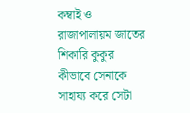কম্বাই ও রাজাপালায়ম জাতের শিকারি কুকুর কীভাবে সেনাকে সাহায্য করে সেটা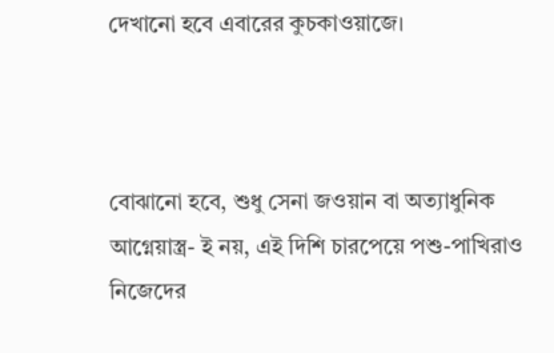দেখানো হবে এবারের কুচকাওয়াজে।



বোঝানো হবে, শুধু সেনা জওয়ান বা অত্যাধুনিক আগ্নেয়াস্ত্র- ই নয়, এই দিশি চারপেয়ে পশু-পাখিরাও নিজেদের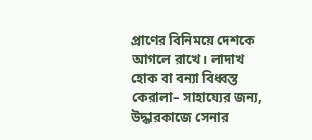প্রাণের বিনিময়ে দেশকে আগলে রাখে। লাদাখ হোক বা বন্যা বিধ্বস্ত কেরালা– সাহায্যের জন্য, উদ্ধারকাজে সেনার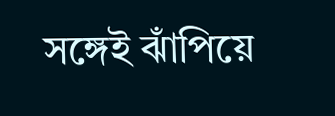সঙ্গেই ঝাঁপিয়ে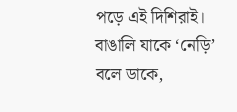পড়ে এই দিশিরাই। বাঙালি যাকে ‘নেড়ি’ বলে ডাকে,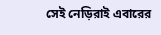সেই নেড়িরাই এবারের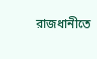রাজধানীতে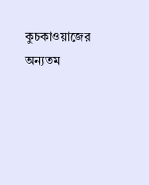কুচকাওয়াজের অন্যতম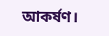আকর্ষণ।